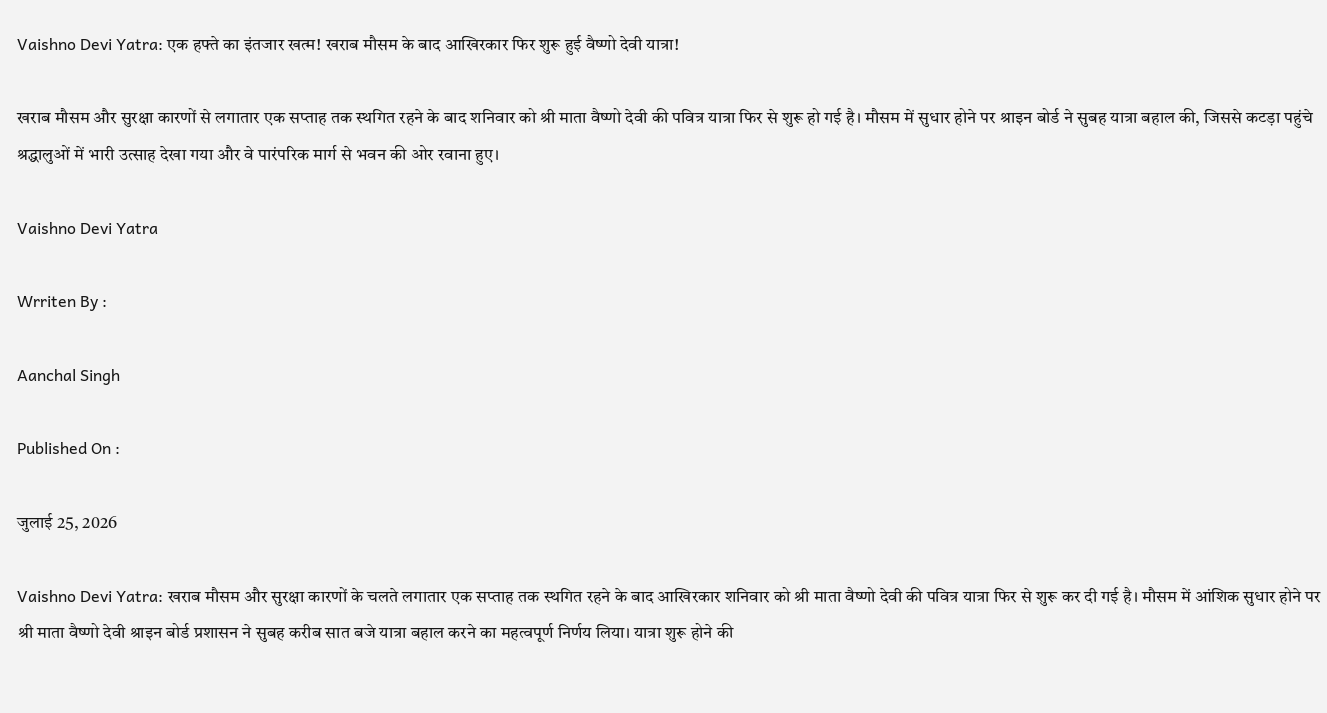Vaishno Devi Yatra: एक हफ्ते का इंतजार खत्म! खराब मौसम के बाद आखिरकार फिर शुरू हुई वैष्णो देवी यात्रा!

खराब मौसम और सुरक्षा कारणों से लगातार एक सप्ताह तक स्थगित रहने के बाद शनिवार को श्री माता वैष्णो देवी की पवित्र यात्रा फिर से शुरू हो गई है। मौसम में सुधार होने पर श्राइन बोर्ड ने सुबह यात्रा बहाल की, जिससे कटड़ा पहुंचे श्रद्धालुओं में भारी उत्साह देखा गया और वे पारंपरिक मार्ग से भवन की ओर रवाना हुए।

Vaishno Devi Yatra

Wrriten By :

Aanchal Singh

Published On :

जुलाई 25, 2026

Vaishno Devi Yatra: खराब मौसम और सुरक्षा कारणों के चलते लगातार एक सप्ताह तक स्थगित रहने के बाद आखिरकार शनिवार को श्री माता वैष्णो देवी की पवित्र यात्रा फिर से शुरू कर दी गई है। मौसम में आंशिक सुधार होने पर श्री माता वैष्णो देवी श्राइन बोर्ड प्रशासन ने सुबह करीब सात बजे यात्रा बहाल करने का महत्वपूर्ण निर्णय लिया। यात्रा शुरू होने की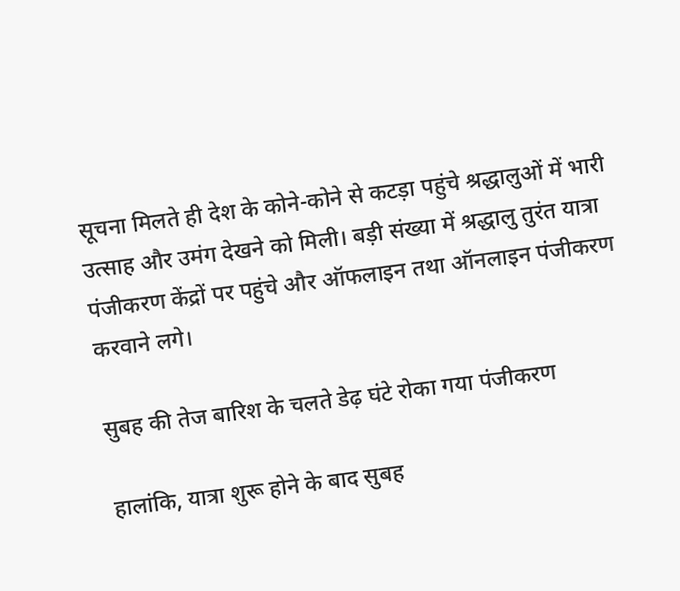सूचना मिलते ही देश के कोने-कोने से कटड़ा पहुंचे श्रद्धालुओं में भारी उत्साह और उमंग देखने को मिली। बड़ी संख्या में श्रद्धालु तुरंत यात्रा पंजीकरण केंद्रों पर पहुंचे और ऑफलाइन तथा ऑनलाइन पंजीकरण करवाने लगे।

सुबह की तेज बारिश के चलते डेढ़ घंटे रोका गया पंजीकरण

हालांकि, यात्रा शुरू होने के बाद सुबह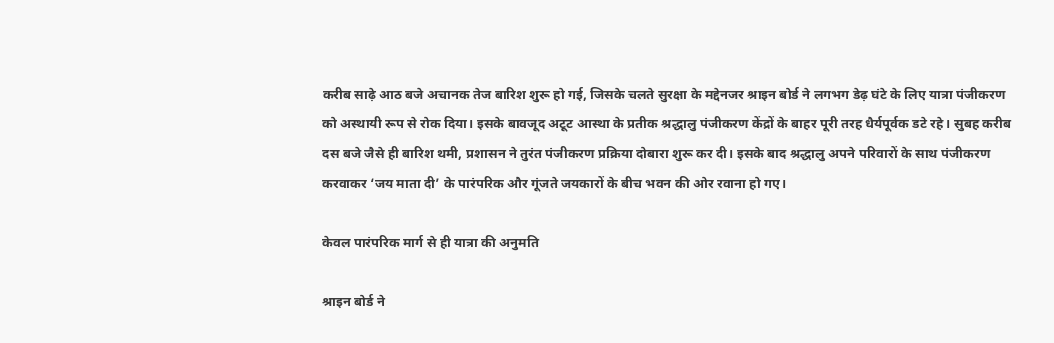करीब साढ़े आठ बजे अचानक तेज बारिश शुरू हो गई, जिसके चलते सुरक्षा के मद्देनजर श्राइन बोर्ड ने लगभग डेढ़ घंटे के लिए यात्रा पंजीकरण को अस्थायी रूप से रोक दिया। इसके बावजूद अटूट आस्था के प्रतीक श्रद्धालु पंजीकरण केंद्रों के बाहर पूरी तरह धैर्यपूर्वक डटे रहे। सुबह करीब दस बजे जैसे ही बारिश थमी, प्रशासन ने तुरंत पंजीकरण प्रक्रिया दोबारा शुरू कर दी। इसके बाद श्रद्धालु अपने परिवारों के साथ पंजीकरण करवाकर ‘जय माता दी’ के पारंपरिक और गूंजते जयकारों के बीच भवन की ओर रवाना हो गए।

केवल पारंपरिक मार्ग से ही यात्रा की अनुमति

श्राइन बोर्ड ने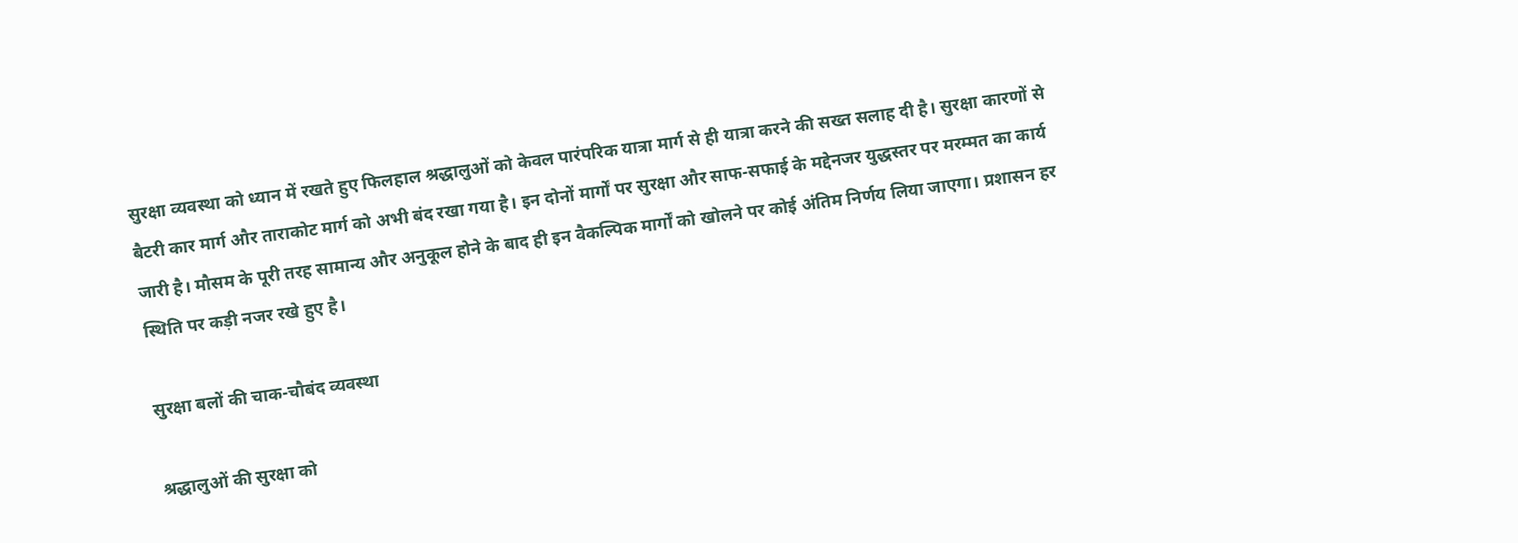सुरक्षा व्यवस्था को ध्यान में रखते हुए फिलहाल श्रद्धालुओं को केवल पारंपरिक यात्रा मार्ग से ही यात्रा करने की सख्त सलाह दी है। सुरक्षा कारणों से बैटरी कार मार्ग और ताराकोट मार्ग को अभी बंद रखा गया है। इन दोनों मार्गों पर सुरक्षा और साफ-सफाई के मद्देनजर युद्धस्तर पर मरम्मत का कार्य जारी है। मौसम के पूरी तरह सामान्य और अनुकूल होने के बाद ही इन वैकल्पिक मार्गों को खोलने पर कोई अंतिम निर्णय लिया जाएगा। प्रशासन हर स्थिति पर कड़ी नजर रखे हुए है।

सुरक्षा बलों की चाक-चौबंद व्यवस्था

श्रद्धालुओं की सुरक्षा को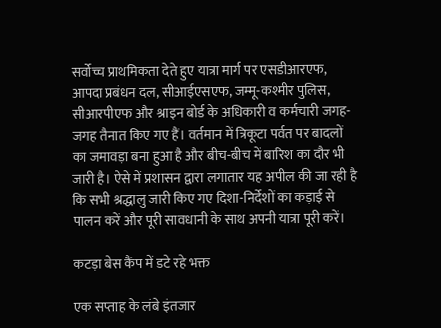सर्वोच्च प्राथमिकता देते हुए यात्रा मार्ग पर एसडीआरएफ, आपदा प्रबंधन दल, सीआईएसएफ, जम्मू-कश्मीर पुलिस, सीआरपीएफ और श्राइन बोर्ड के अधिकारी व कर्मचारी जगह-जगह तैनात किए गए हैं। वर्तमान में त्रिकूटा पर्वत पर बादलों का जमावड़ा बना हुआ है और बीच-बीच में बारिश का दौर भी जारी है। ऐसे में प्रशासन द्वारा लगातार यह अपील की जा रही है कि सभी श्रद्धालु जारी किए गए दिशा-निर्देशों का कड़ाई से पालन करें और पूरी सावधानी के साथ अपनी यात्रा पूरी करें।

कटड़ा बेस कैंप में डटे रहे भक्त

एक सप्ताह के लंबे इंतजार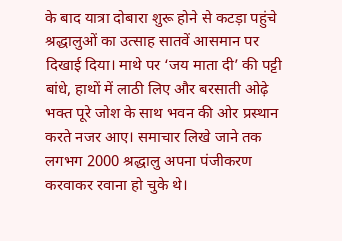के बाद यात्रा दोबारा शुरू होने से कटड़ा पहुंचे श्रद्धालुओं का उत्साह सातवें आसमान पर दिखाई दिया। माथे पर ‘जय माता दी’ की पट्टी बांधे, हाथों में लाठी लिए और बरसाती ओढ़े भक्त पूरे जोश के साथ भवन की ओर प्रस्थान करते नजर आए। समाचार लिखे जाने तक लगभग 2000 श्रद्धालु अपना पंजीकरण करवाकर रवाना हो चुके थे।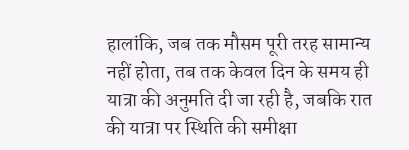हालांकि, जब तक मौसम पूरी तरह सामान्य नहीं होता, तब तक केवल दिन के समय ही यात्रा की अनुमति दी जा रही है, जबकि रात की यात्रा पर स्थिति की समीक्षा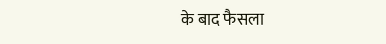के बाद फैसला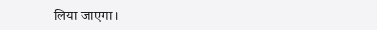लिया जाएगा।